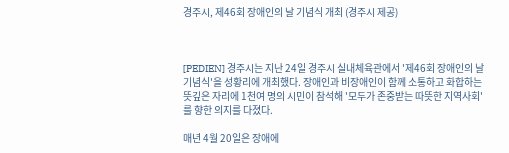경주시, 제46회 장애인의 날 기념식 개최 (경주시 제공)



[PEDIEN] 경주시는 지난 24일 경주시 실내체육관에서 '제46회 장애인의 날 기념식'을 성황리에 개최했다. 장애인과 비장애인이 함께 소통하고 화합하는 뜻깊은 자리에 1천여 명의 시민이 참석해 '모두가 존중받는 따뜻한 지역사회'를 향한 의지를 다졌다.

매년 4월 20일은 장애에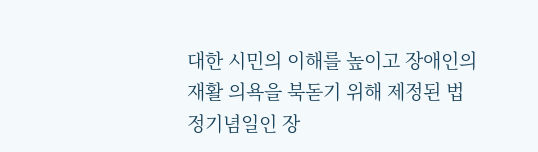대한 시민의 이해를 높이고 장애인의 재활 의욕을 북돋기 위해 제정된 법정기념일인 장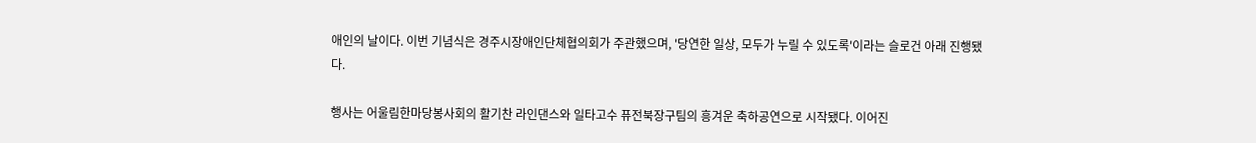애인의 날이다. 이번 기념식은 경주시장애인단체협의회가 주관했으며, '당연한 일상, 모두가 누릴 수 있도록'이라는 슬로건 아래 진행됐다.

행사는 어울림한마당봉사회의 활기찬 라인댄스와 일타고수 퓨전북장구팀의 흥겨운 축하공연으로 시작됐다. 이어진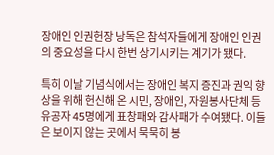장애인 인권헌장 낭독은 참석자들에게 장애인 인권의 중요성을 다시 한번 상기시키는 계기가 됐다.

특히 이날 기념식에서는 장애인 복지 증진과 권익 향상을 위해 헌신해 온 시민, 장애인, 자원봉사단체 등 유공자 45명에게 표창패와 감사패가 수여됐다. 이들은 보이지 않는 곳에서 묵묵히 봉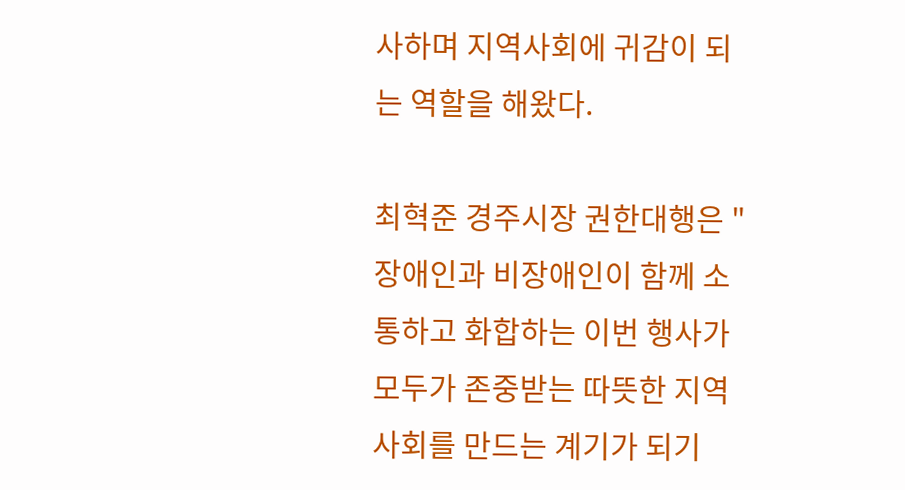사하며 지역사회에 귀감이 되는 역할을 해왔다.

최혁준 경주시장 권한대행은 "장애인과 비장애인이 함께 소통하고 화합하는 이번 행사가 모두가 존중받는 따뜻한 지역사회를 만드는 계기가 되기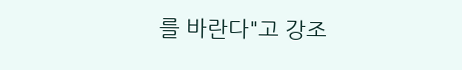를 바란다"고 강조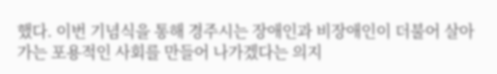했다. 이번 기념식을 통해 경주시는 장애인과 비장애인이 더불어 살아가는 포용적인 사회를 만들어 나가겠다는 의지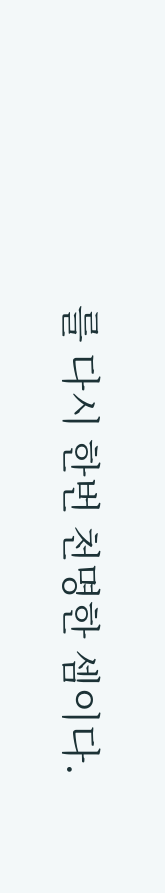를 다시 한번 천명한 셈이다.